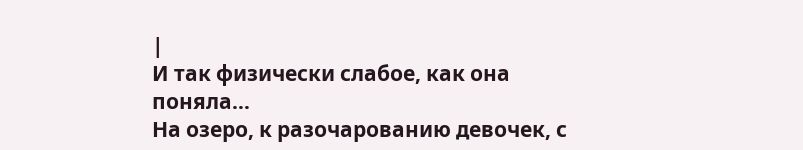|
И так физически слабое, как она поняла…
На озеро, к разочарованию девочек, с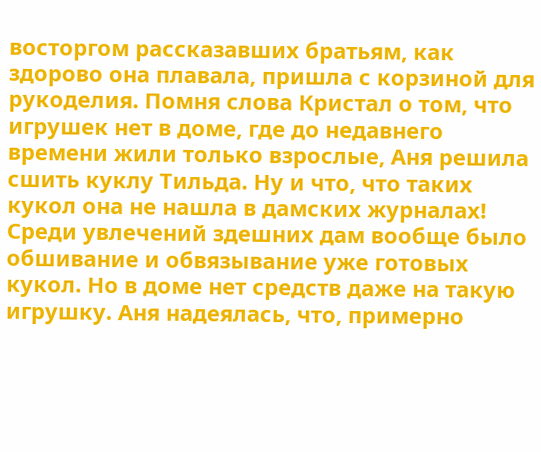восторгом рассказавших братьям, как здорово она плавала, пришла с корзиной для рукоделия. Помня слова Кристал о том, что игрушек нет в доме, где до недавнего времени жили только взрослые, Аня решила сшить куклу Тильда. Ну и что, что таких кукол она не нашла в дамских журналах! Среди увлечений здешних дам вообще было обшивание и обвязывание уже готовых кукол. Но в доме нет средств даже на такую игрушку. Аня надеялась, что, примерно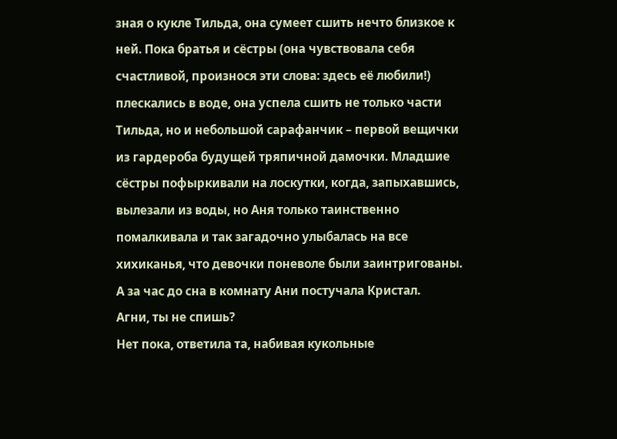зная о кукле Тильда, она сумеет сшить нечто близкое к ней. Пока братья и сёстры (она чувствовала себя счастливой, произнося эти слова: здесь её любили!) плескались в воде, она успела сшить не только части Тильда, но и небольшой сарафанчик – первой вещички из гардероба будущей тряпичной дамочки. Младшие сёстры пофыркивали на лоскутки, когда, запыхавшись, вылезали из воды, но Аня только таинственно помалкивала и так загадочно улыбалась на все хихиканья, что девочки поневоле были заинтригованы.
А за час до сна в комнату Ани постучала Кристал.
Агни, ты не спишь?
Нет пока, ответила та, набивая кукольные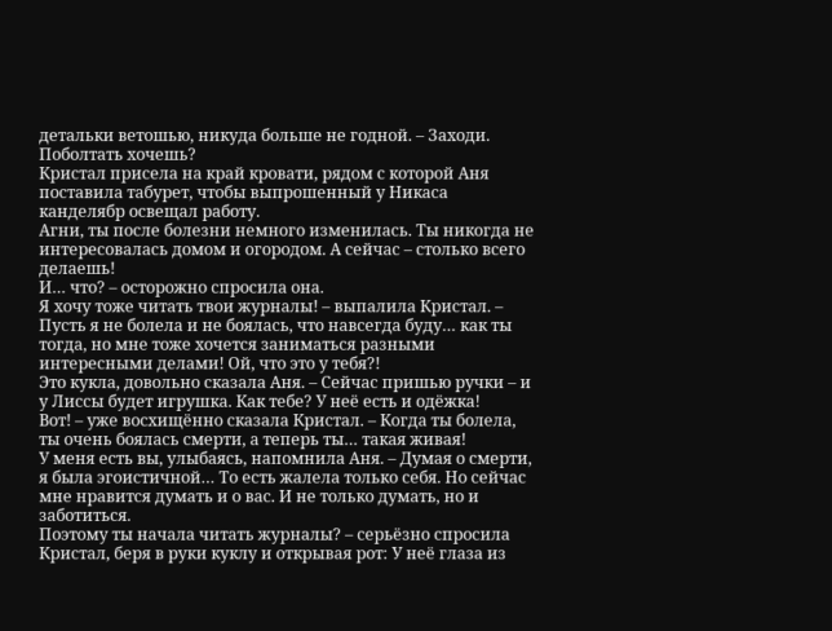детальки ветошью, никуда больше не годной. – Заходи. Поболтать хочешь?
Кристал присела на край кровати, рядом с которой Аня поставила табурет, чтобы выпрошенный у Никаса канделябр освещал работу.
Агни, ты после болезни немного изменилась. Ты никогда не интересовалась домом и огородом. А сейчас – столько всего делаешь!
И… что? – осторожно спросила она.
Я хочу тоже читать твои журналы! – выпалила Кристал. – Пусть я не болела и не боялась, что навсегда буду… как ты тогда, но мне тоже хочется заниматься разными интересными делами! Ой, что это у тебя?!
Это кукла, довольно сказала Аня. – Сейчас пришью ручки – и у Лиссы будет игрушка. Как тебе? У неё есть и одёжка!
Вот! – уже восхищённо сказала Кристал. – Когда ты болела, ты очень боялась смерти, а теперь ты… такая живая!
У меня есть вы, улыбаясь, напомнила Аня. – Думая о смерти, я была эгоистичной… То есть жалела только себя. Но сейчас мне нравится думать и о вас. И не только думать, но и заботиться.
Поэтому ты начала читать журналы? – серьёзно спросила Кристал, беря в руки куклу и открывая рот: У неё глаза из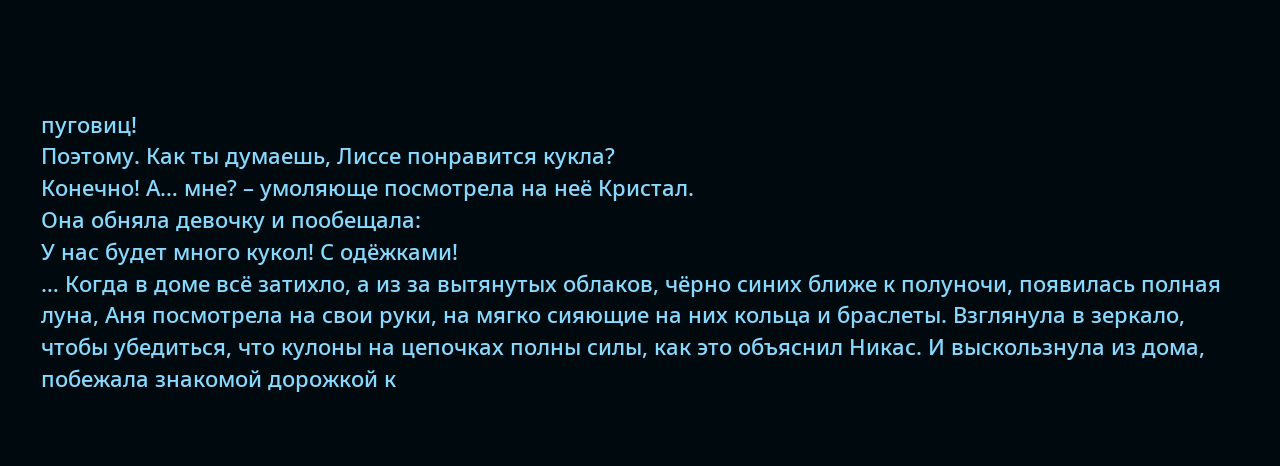пуговиц!
Поэтому. Как ты думаешь, Лиссе понравится кукла?
Конечно! А… мне? – умоляюще посмотрела на неё Кристал.
Она обняла девочку и пообещала:
У нас будет много кукол! С одёжками!
… Когда в доме всё затихло, а из за вытянутых облаков, чёрно синих ближе к полуночи, появилась полная луна, Аня посмотрела на свои руки, на мягко сияющие на них кольца и браслеты. Взглянула в зеркало, чтобы убедиться, что кулоны на цепочках полны силы, как это объяснил Никас. И выскользнула из дома, побежала знакомой дорожкой к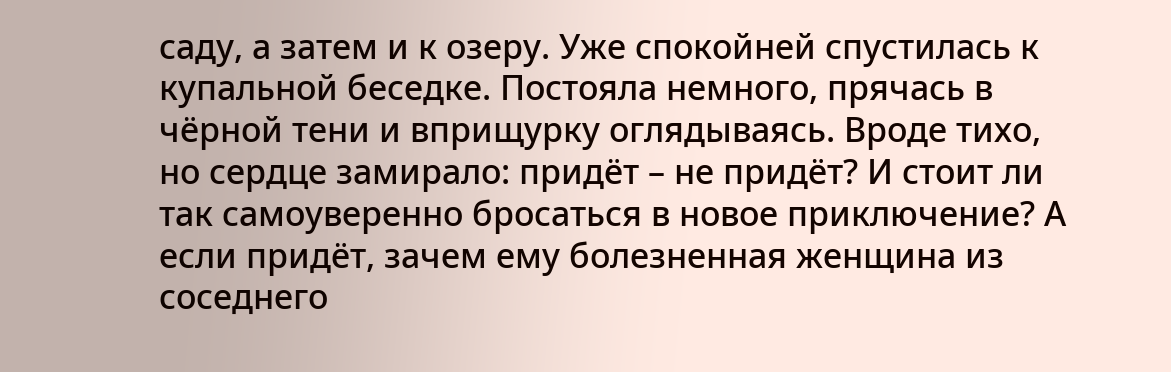саду, а затем и к озеру. Уже спокойней спустилась к купальной беседке. Постояла немного, прячась в чёрной тени и вприщурку оглядываясь. Вроде тихо, но сердце замирало: придёт – не придёт? И стоит ли так самоуверенно бросаться в новое приключение? А если придёт, зачем ему болезненная женщина из соседнего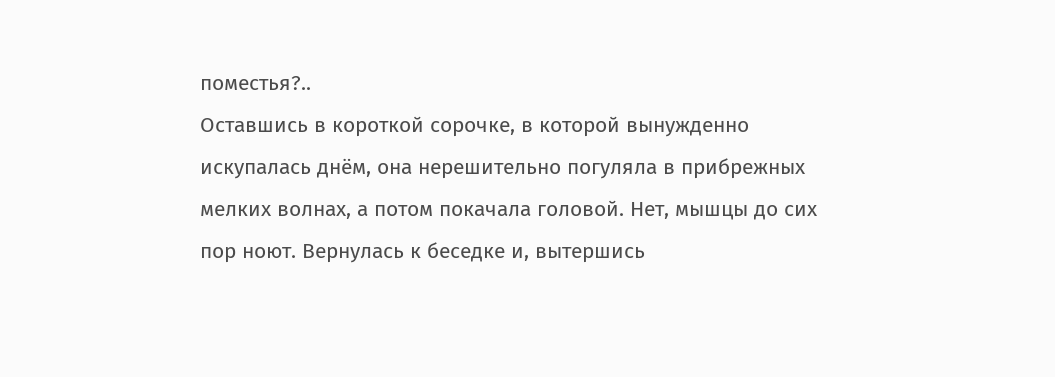поместья?..
Оставшись в короткой сорочке, в которой вынужденно искупалась днём, она нерешительно погуляла в прибрежных мелких волнах, а потом покачала головой. Нет, мышцы до сих пор ноют. Вернулась к беседке и, вытершись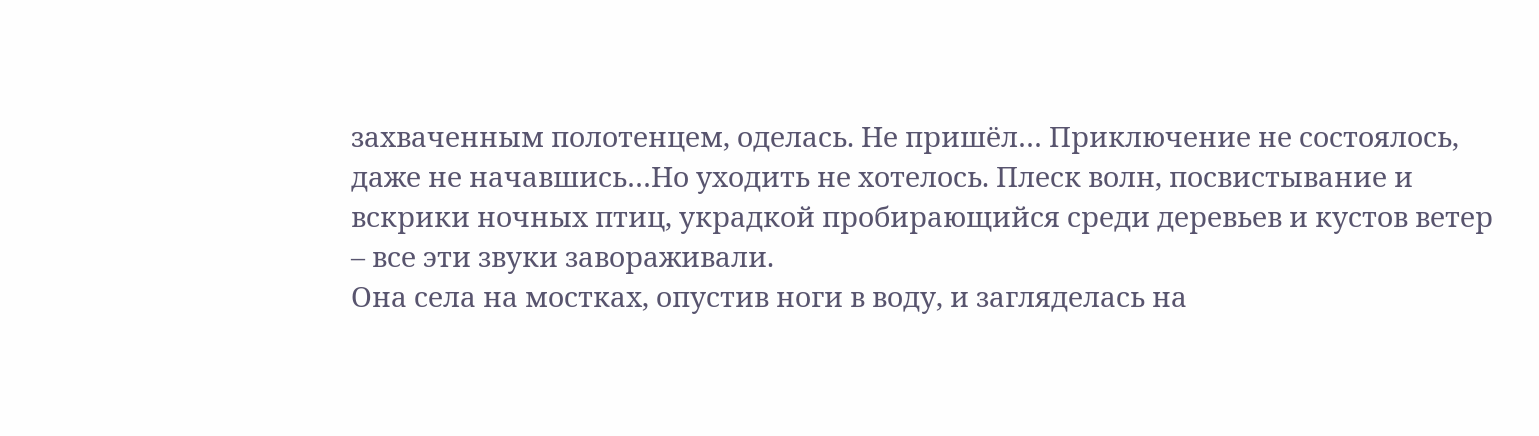захваченным полотенцем, оделась. Не пришёл… Приключение не состоялось, даже не начавшись…Но уходить не хотелось. Плеск волн, посвистывание и вскрики ночных птиц, украдкой пробирающийся среди деревьев и кустов ветер – все эти звуки завораживали.
Она села на мостках, опустив ноги в воду, и загляделась на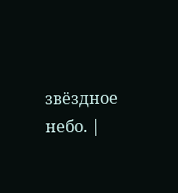звёздное небо. |